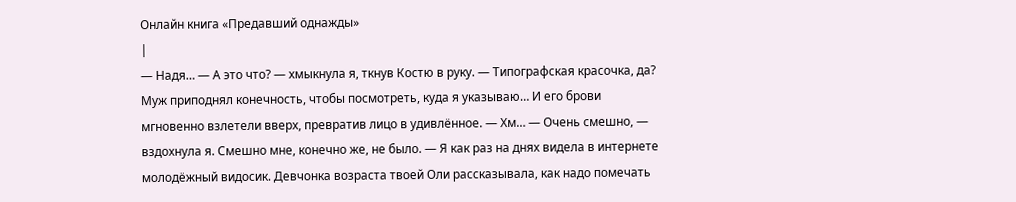Онлайн книга «Предавший однажды»
|
— Надя… — А это что? — хмыкнула я, ткнув Костю в руку. — Типографская красочка, да? Муж приподнял конечность, чтобы посмотреть, куда я указываю… И его брови мгновенно взлетели вверх, превратив лицо в удивлённое. — Хм… — Очень смешно, — вздохнула я. Смешно мне, конечно же, не было. — Я как раз на днях видела в интернете молодёжный видосик. Девчонка возраста твоей Оли рассказывала, как надо помечать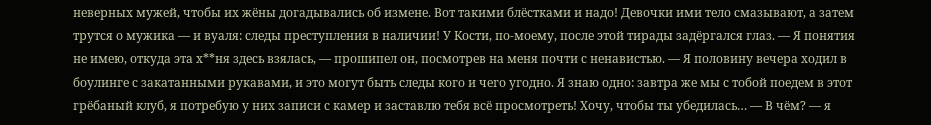неверных мужей, чтобы их жёны догадывались об измене. Вот такими блёстками и надо! Девочки ими тело смазывают, а затем трутся о мужика — и вуаля: следы преступления в наличии! У Кости, по-моему, после этой тирады задёргался глаз. — Я понятия не имею, откуда эта х**ня здесь взялась, — прошипел он, посмотрев на меня почти с ненавистью. — Я половину вечера ходил в боулинге с закатанными рукавами, и это могут быть следы кого и чего угодно. Я знаю одно: завтра же мы с тобой поедем в этот грёбаный клуб, я потребую у них записи с камер и заставлю тебя всё просмотреть! Хочу, чтобы ты убедилась… — В чём? — я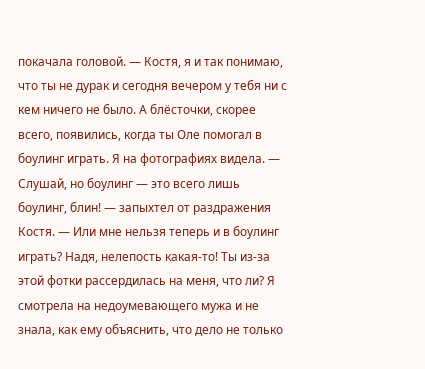покачала головой. — Костя, я и так понимаю, что ты не дурак и сегодня вечером у тебя ни с кем ничего не было. А блёсточки, скорее всего, появились, когда ты Оле помогал в боулинг играть. Я на фотографиях видела. — Слушай, но боулинг — это всего лишь боулинг, блин! — запыхтел от раздражения Костя. — Или мне нельзя теперь и в боулинг играть? Надя, нелепость какая-то! Ты из-за этой фотки рассердилась на меня, что ли? Я смотрела на недоумевающего мужа и не знала, как ему объяснить, что дело не только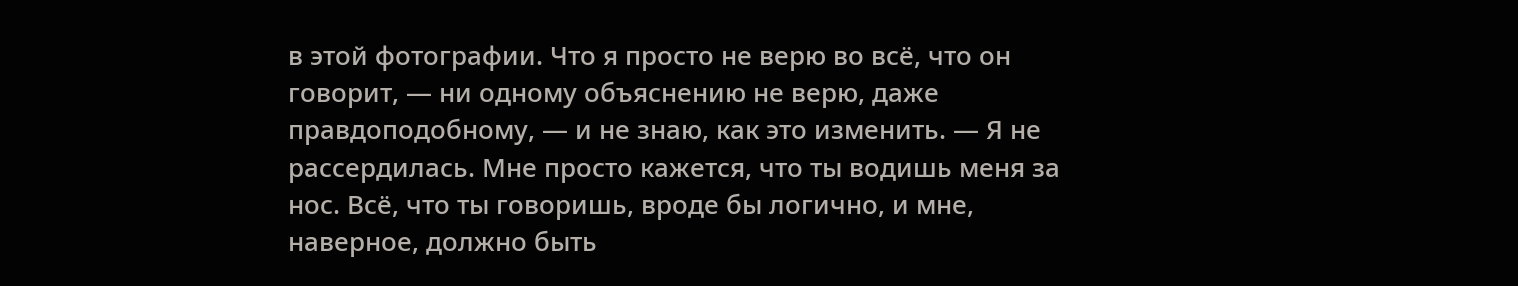в этой фотографии. Что я просто не верю во всё, что он говорит, — ни одному объяснению не верю, даже правдоподобному, — и не знаю, как это изменить. — Я не рассердилась. Мне просто кажется, что ты водишь меня за нос. Всё, что ты говоришь, вроде бы логично, и мне, наверное, должно быть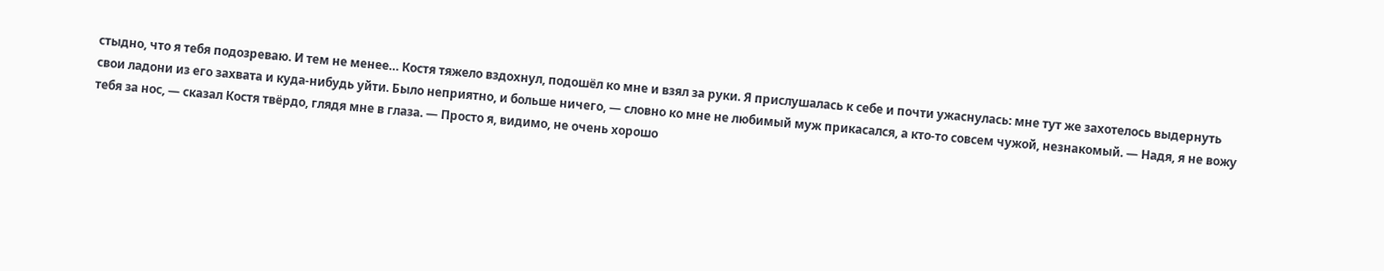стыдно, что я тебя подозреваю. И тем не менее… Костя тяжело вздохнул, подошёл ко мне и взял за руки. Я прислушалась к себе и почти ужаснулась: мне тут же захотелось выдернуть свои ладони из его захвата и куда-нибудь уйти. Было неприятно, и больше ничего, — словно ко мне не любимый муж прикасался, а кто-то совсем чужой, незнакомый. — Надя, я не вожу тебя за нос, — сказал Костя твёрдо, глядя мне в глаза. — Просто я, видимо, не очень хорошо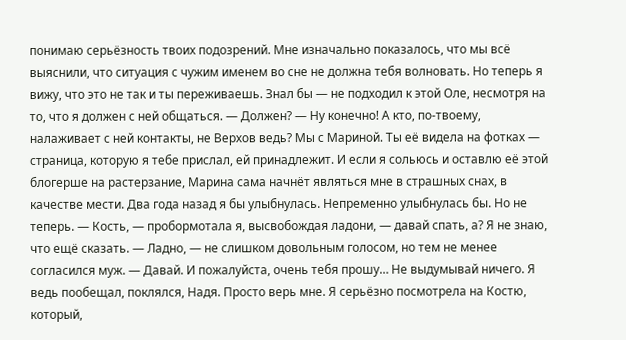понимаю серьёзность твоих подозрений. Мне изначально показалось, что мы всё выяснили, что ситуация с чужим именем во сне не должна тебя волновать. Но теперь я вижу, что это не так и ты переживаешь. Знал бы — не подходил к этой Оле, несмотря на то, что я должен с ней общаться. — Должен? — Ну конечно! А кто, по-твоему, налаживает с ней контакты, не Верхов ведь? Мы с Мариной. Ты её видела на фотках — страница, которую я тебе прислал, ей принадлежит. И если я сольюсь и оставлю её этой блогерше на растерзание, Марина сама начнёт являться мне в страшных снах, в качестве мести. Два года назад я бы улыбнулась. Непременно улыбнулась бы. Но не теперь. — Кость, — пробормотала я, высвобождая ладони, — давай спать, а? Я не знаю, что ещё сказать. — Ладно, — не слишком довольным голосом, но тем не менее согласился муж. — Давай. И пожалуйста, очень тебя прошу… Не выдумывай ничего. Я ведь пообещал, поклялся, Надя. Просто верь мне. Я серьёзно посмотрела на Костю, который,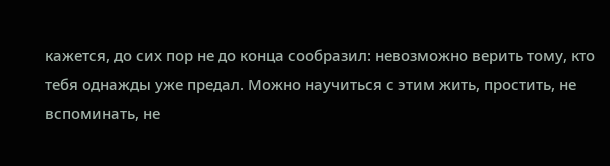кажется, до сих пор не до конца сообразил: невозможно верить тому, кто тебя однажды уже предал. Можно научиться с этим жить, простить, не вспоминать, не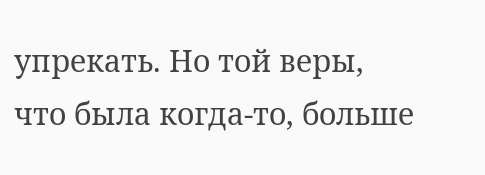упрекать. Но той веры, что была когда-то, больше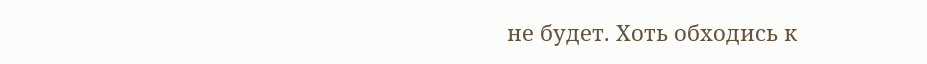не будет. Хоть обходись к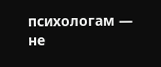психологам — не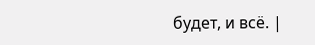будет, и всё. |